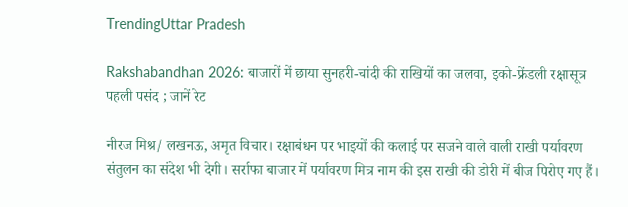TrendingUttar Pradesh

Rakshabandhan 2026: बाजारों में छाया सुनहरी-चांदी की राखियों का जलवा, इको-फ्रेंडली रक्षासूत्र पहली पसंद ; जानें रेट

नीरज मिश्र/ लखनऊ, अमृत विचार। रक्षाबंधन पर भाइयों की कलाई पर सजने वाले वाली राखी पर्यावरण संतुलन का संदेश भी देगी। सर्राफा बाजार में पर्यावरण मित्र नाम की इस राखी की डोरी में बीज पिरोए गए हैं।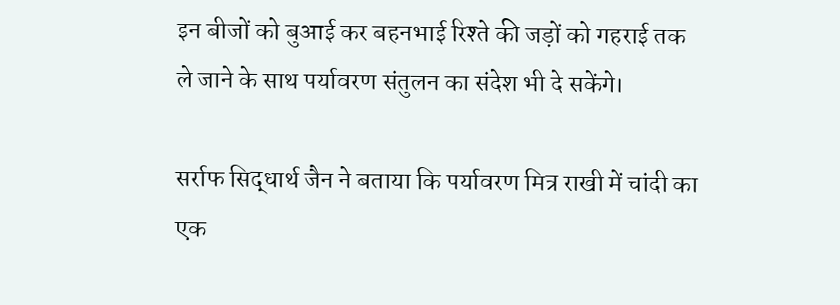इन बीजों को बुआई कर बहनभाई रिश्ते की जड़ों को गहराई तक ले जाने के साथ पर्यावरण संतुलन का संदेश भी दे सकेंगे।

सर्राफ सिद्धार्थ जैन ने बताया कि पर्यावरण मित्र राखी में चांदी का एक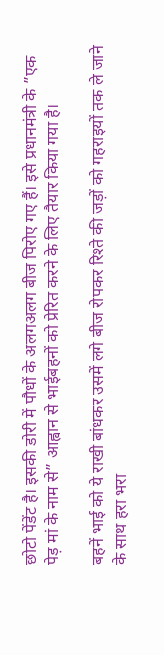छोटो पेंडेंट है। इसकी डोरी में पौधों के अलगअलग बीज पिरोए गए हैं। इसे प्रधानमंत्री के ”एक पेड़ मां के नाम से” आह्वान से भाईबहनों को प्रेरित करने के लिए तैयार किया गया है।

बहनें भाई को ये राखी बांधकर उसमें लगे बीज रोपकर रिश्ते की जड़ों को गहराइयों तक ले जाने के साथ हरा भरा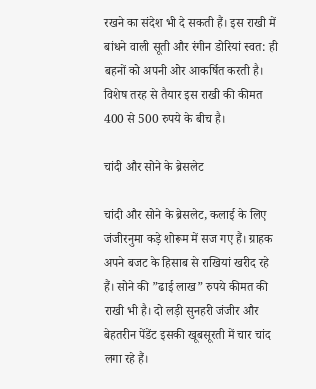रखने का संदेश भी दे सकती हैं। इस राखी में बांधने वाली सूती और रंगीन डोरियां स्वत: ही बहनों को अपनी ओर आकर्षित करती है। विशेष तरह से तैयार इस राखी की कीमत 400 से 500 रुपये के बीच है।

चांदी और सोने के ब्रेसलेट

चांदी और सोने के ब्रेसलेट, कलाई के लिए जंजीरनुमा कड़े शोरूम में सज गए हैं। ग्राहक अपने बजट के हिसाब से राखियां खरीद रहे हैं। सोने की ”ढाई लाख” रुपये कीमत की राखी भी है। दो लड़ी सुनहरी जंजीर और बेहतरीन पेंडेंट इसकी खूबसूरती में चार चांद लगा रहे हैं।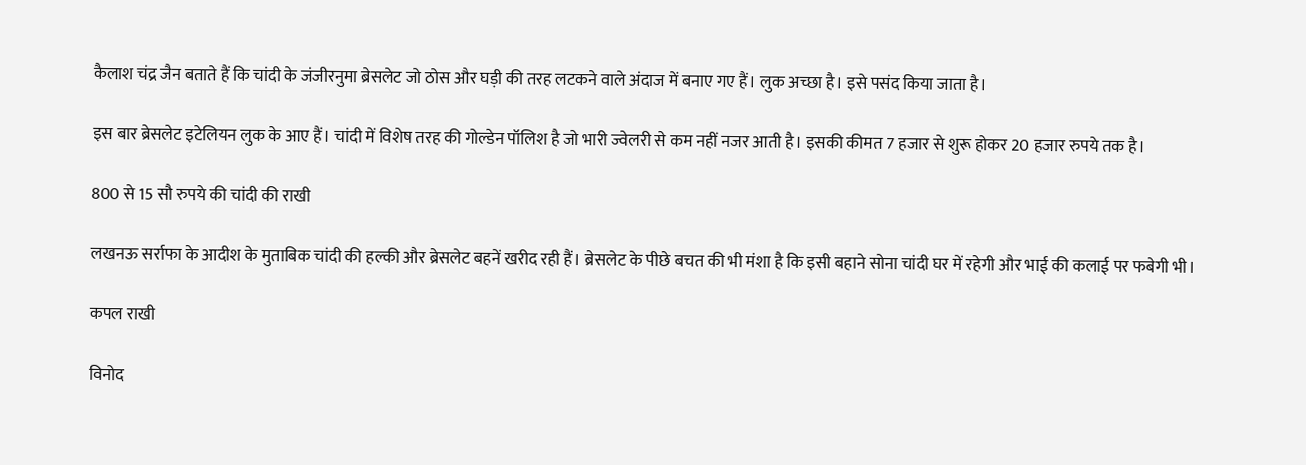कैलाश चंद्र जैन बताते हैं कि चांदी के जंजीरनुमा ब्रेसलेट जो ठोस और घड़ी की तरह लटकने वाले अंदाज में बनाए गए हैं। लुक अच्छा है। इसे पसंद किया जाता है।

इस बार ब्रेसलेट इटेलियन लुक के आए हैं। चांदी में विशेष तरह की गोल्डेन पॉलिश है जो भारी ज्वेलरी से कम नहीं नजर आती है। इसकी कीमत 7 हजार से शुरू होकर 20 हजार रुपये तक है।

800 से 15 सौ रुपये की चांदी की राखी

लखनऊ सर्राफा के आदीश के मुताबिक चांदी की हल्की और ब्रेसलेट बहनें खरीद रही हैं। ब्रेसलेट के पीछे बचत की भी मंशा है कि इसी बहाने सोना चांदी घर में रहेगी और भाई की कलाई पर फबेगी भी।

कपल राखी

विनोद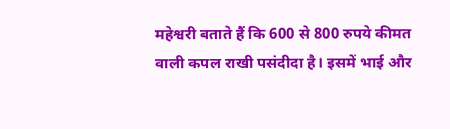महेश्वरी बताते हैं कि 600 से 800 रुपये कीमत वाली कपल राखी पसंदीदा है। इसमें भाई और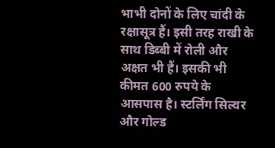भाभी दोनों के लिए चांदी के रक्षासूत्र हैं। इसी तरह राखी के साथ डिब्बी में रोली और अक्षत भी हैं। इसकी भी कीमत 600 रुपये के आसपास है। स्टर्लिंग सिल्वर और गोल्ड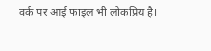वर्क पर आई फाइल भी लोकप्रिय है।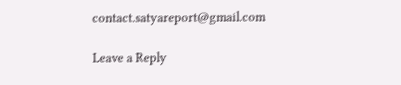contact.satyareport@gmail.com

Leave a Reply